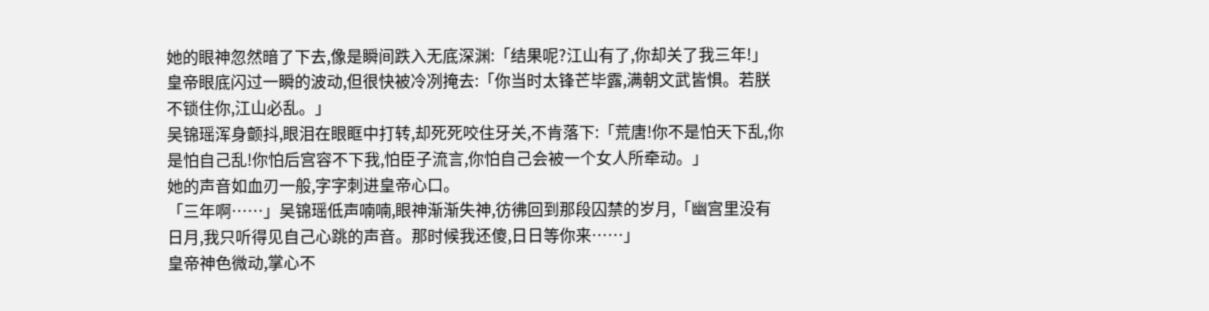她的眼神忽然暗了下去,像是瞬间跌入无底深渊:「结果呢?江山有了,你却关了我三年!」
皇帝眼底闪过一瞬的波动,但很快被冷冽掩去:「你当时太锋芒毕露,满朝文武皆惧。若朕不锁住你,江山必乱。」
吴锦瑶浑身颤抖,眼泪在眼眶中打转,却死死咬住牙关,不肯落下:「荒唐!你不是怕天下乱,你是怕自己乱!你怕后宫容不下我,怕臣子流言,你怕自己会被一个女人所牵动。」
她的声音如血刃一般,字字刺进皇帝心口。
「三年啊……」吴锦瑶低声喃喃,眼神渐渐失神,彷彿回到那段囚禁的岁月,「幽宫里没有日月,我只听得见自己心跳的声音。那时候我还傻,日日等你来……」
皇帝神色微动,掌心不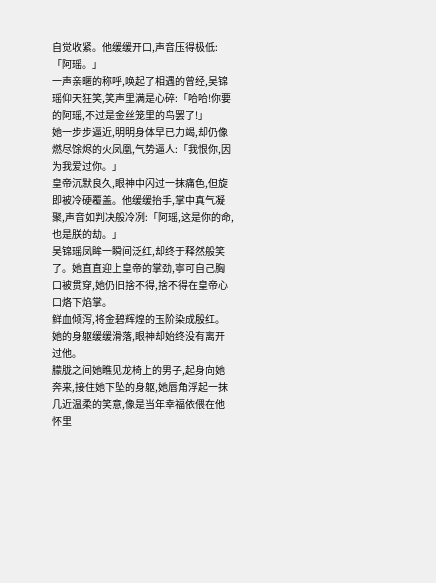自觉收紧。他缓缓开口,声音压得极低:「阿瑶。」
一声亲暱的称呼,唤起了相遇的曾经,吴锦瑶仰天狂笑,笑声里满是心碎:「哈哈!你要的阿瑶,不过是金丝笼里的鸟罢了!」
她一步步逼近,明明身体早已力竭,却仍像燃尽馀烬的火凤凰,气势逼人:「我恨你,因为我爱过你。」
皇帝沉默良久,眼神中闪过一抹痛色,但旋即被冷硬覆盖。他缓缓抬手,掌中真气凝聚,声音如判决般冷冽:「阿瑶,这是你的命,也是朕的劫。」
吴锦瑶凤眸一瞬间泛红,却终于释然般笑了。她直直迎上皇帝的掌劲,寧可自己胸口被贯穿,她仍旧捨不得,捨不得在皇帝心口烙下焰掌。
鲜血倾泻,将金碧辉煌的玉阶染成殷红。她的身躯缓缓滑落,眼神却始终没有离开过他。
朦胧之间她瞧见龙椅上的男子,起身向她奔来,接住她下坠的身躯,她唇角浮起一抹几近温柔的笑意,像是当年幸福依偎在他怀里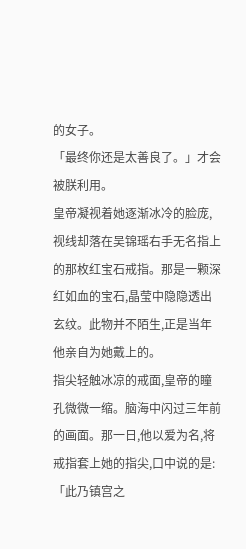的女子。
「最终你还是太善良了。」才会被朕利用。
皇帝凝视着她逐渐冰冷的脸庞,视线却落在吴锦瑶右手无名指上的那枚红宝石戒指。那是一颗深红如血的宝石,晶莹中隐隐透出玄纹。此物并不陌生,正是当年他亲自为她戴上的。
指尖轻触冰凉的戒面,皇帝的瞳孔微微一缩。脑海中闪过三年前的画面。那一日,他以爱为名,将戒指套上她的指尖,口中说的是:「此乃镇宫之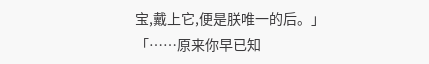宝,戴上它,便是朕唯一的后。」
「……原来你早已知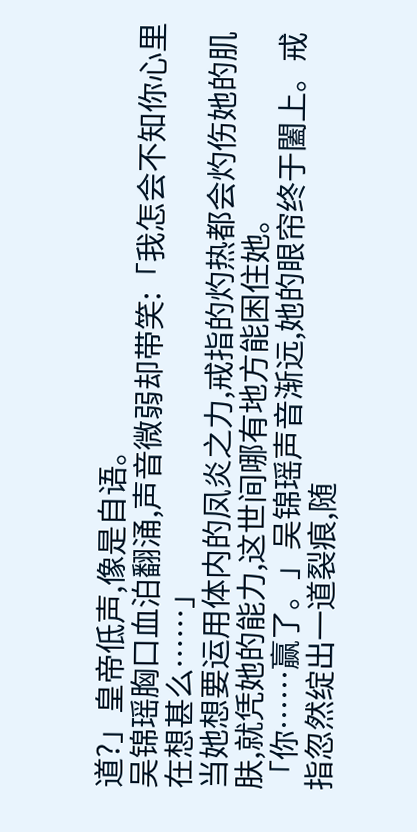道?」皇帝低声,像是自语。
吴锦瑶胸口血泊翻涌,声音微弱却带笑:「我怎会不知你心里在想甚么……」
当她想要运用体内的凤炎之力,戒指的灼热都会灼伤她的肌肤,就凭她的能力,这世间哪有地方能困住她。
「你……赢了。」吴锦瑶声音渐远,她的眼帘终于闔上。戒指忽然绽出一道裂痕,随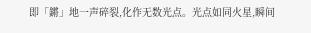即「鏘」地一声碎裂,化作无数光点。光点如同火星,瞬间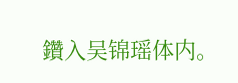鑽入吴锦瑶体内。